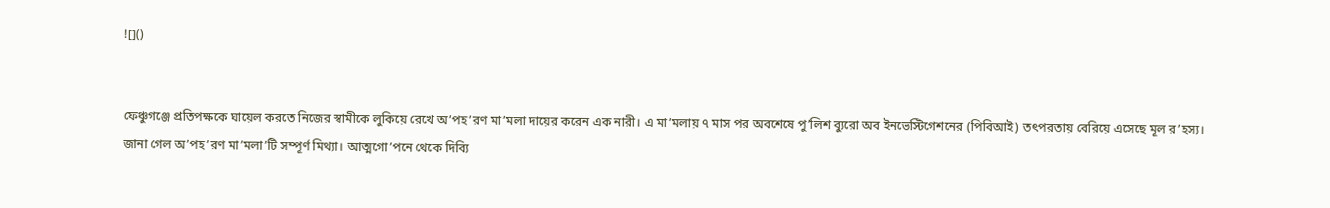![]()


ফেঞ্চুগঞ্জে প্রতিপক্ষকে ঘায়েল করতে নিজের স্বামীকে লুকিয়ে রেখে অ’পহ’রণ মা’মলা দায়ের করেন এক নারী। এ মা’মলায় ৭ মাস পর অবশেষে পু’লিশ ব্যুরো অব ইনভেস্টিগেশনের (পিবিআই) তৎপরতায় বেরিয়ে এসেছে মূল র’হস্য।
জানা গেল অ’পহ’রণ মা’মলা’টি সম্পূর্ণ মিথ্যা। আত্মগো’পনে থেকে দিব্যি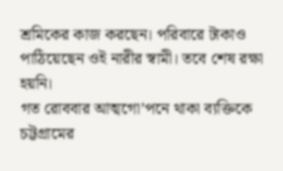শ্রমিকের কাজ করছেন। পরিবারে টাকাও পাঠিয়েছেন ওই নারীর স্বামী। তবে শেষ রক্ষা হয়নি।
গত রোববার আত্মগো’পনে থাকা ব্যক্তিকে চট্টগ্রামের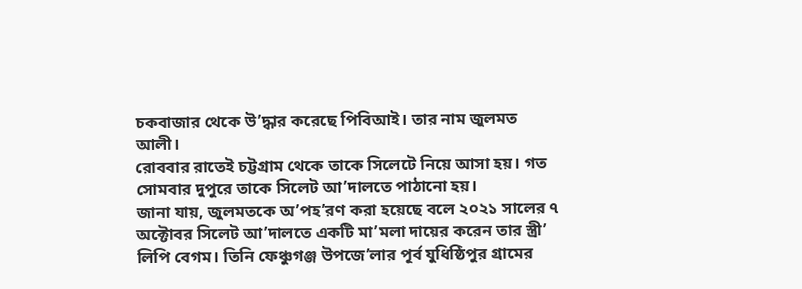চকবাজার থেকে উ’দ্ধার করেছে পিবিআই। তার নাম জুলমত আলী।
রোববার রাতেই চট্টগ্রাম থেকে তাকে সিলেটে নিয়ে আসা হয়। গত সোমবার দুপুরে তাকে সিলেট আ’দালতে পাঠানো হয়।
জানা যায়, জুলমতকে অ’পহ’রণ করা হয়েছে বলে ২০২১ সালের ৭ অক্টোবর সিলেট আ’দালতে একটি মা’মলা দায়ের করেন তার স্ত্রী’ লিপি বেগম। তিনি ফেঞ্চুগঞ্জ উপজে’লার পূর্ব যুধিষ্ঠিপুর গ্রামের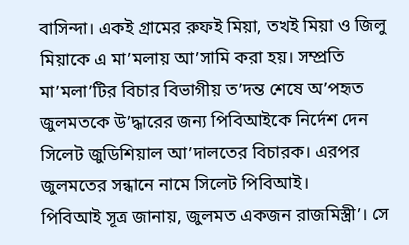বাসিন্দা। একই গ্রামের রুফই মিয়া, তখই মিয়া ও জিলু মিয়াকে এ মা’মলায় আ’সামি করা হয়। সম্প্রতি মা’মলা’টির বিচার বিভাগীয় ত’দন্ত শেষে অ’পহৃত জুলমতকে উ’দ্ধারের জন্য পিবিআইকে নির্দেশ দেন সিলেট জুডিশিয়াল আ’দালতের বিচারক। এরপর জুলমতের সন্ধানে নামে সিলেট পিবিআই।
পিবিআই সূত্র জানায়, জুলমত একজন রাজমিস্ত্রী’। সে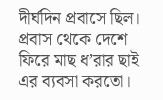দীর্ঘদিন প্রবাসে ছিল। প্রবাস থেকে দেশে ফিরে মাছ ধ’রার ছাই এর ব্যবসা করতো।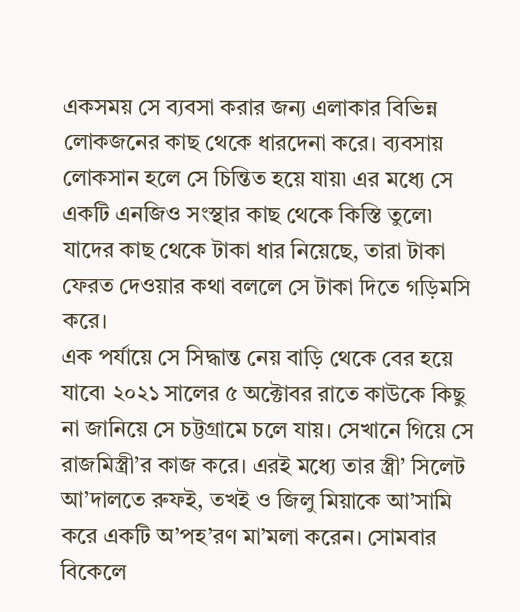একসময় সে ব্যবসা করার জন্য এলাকার বিভিন্ন লোকজনের কাছ থেকে ধারদেনা করে। ব্যবসায় লোকসান হলে সে চিন্তিত হয়ে যায়৷ এর মধ্যে সে একটি এনজিও সংস্থার কাছ থেকে কিস্তি তুলে৷ যাদের কাছ থেকে টাকা ধার নিয়েছে, তারা টাকা ফেরত দেওয়ার কথা বললে সে টাকা দিতে গড়িমসি করে।
এক পর্যায়ে সে সিদ্ধান্ত নেয় বাড়ি থেকে বের হয়ে যাবে৷ ২০২১ সালের ৫ অক্টোবর রাতে কাউকে কিছু না জানিয়ে সে চট্টগ্রামে চলে যায়। সেখানে গিয়ে সে রাজমিস্ত্রী’র কাজ করে। এরই মধ্যে তার স্ত্রী’ সিলেট আ’দালতে রুফই, তখই ও জিলু মিয়াকে আ’সামি করে একটি অ’পহ’রণ মা’মলা করেন। সোমবার বিকেলে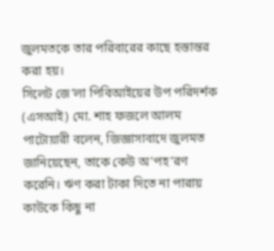জুলমতকে তার পরিবারের কাছে হস্তান্তর করা হয়।
সিলেট জে’লা পিবিআইয়ের উপ পরিদর্শক (এসআই) মো. শাহ ফজলে আলম পাটোয়ারী বলেন, জিজ্ঞাসাবাদে জুলমত জানিয়েছেন, তাকে কেউ অ’পহ’রণ করেনি। ঋণ করা টাকা দিতে না পারায় কাউকে কিছু না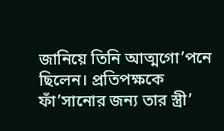জানিয়ে তিনি আত্মগো’পনে ছিলেন। প্রতিপক্ষকে ফাঁ’সানোর জন্য তার স্ত্রী’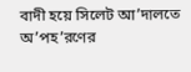বাদী হয়ে সিলেট আ’দালতে অ’পহ’রণের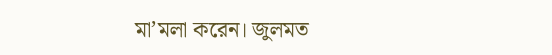মা’মলা করেন। জুলমত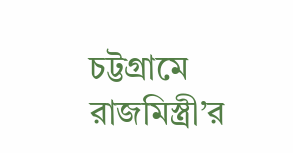চট্টগ্রামে রাজমিস্ত্রী’র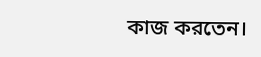কাজ করতেন।